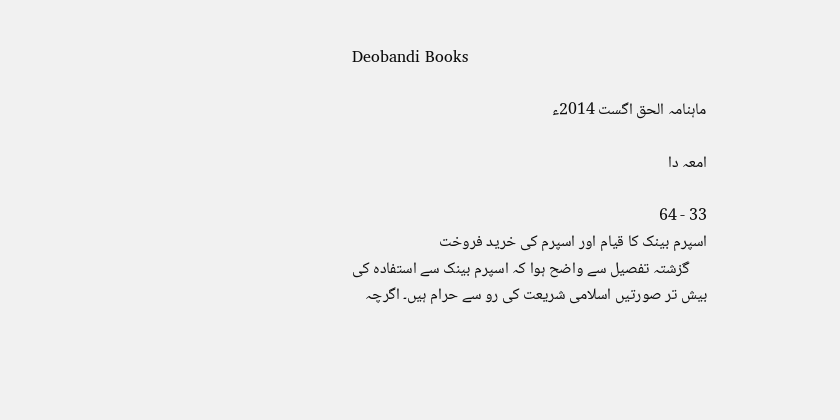Deobandi Books

ماہنامہ الحق اگست 2014ء

امعہ دا

33 - 64
اسپرم بینک کا قیام اور اسپرم کی خرید فروخت
     گزشتہ تفصیل سے واضح ہوا کہ اسپرم بینک سے استفادہ کی بیش تر صورتیں اسلامی شریعت کی رو سے حرام ہیں۔ اگرچہ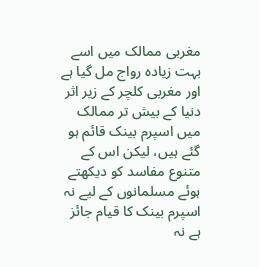مغربی ممالک میں اسے بہت زیادہ رواج مل گیا ہے اور مغربی کلچر کے زیر اثر دنیا کے بیش تر ممالک میں اسپرم بینک قائم ہو گئے ہیں، لیکن اس کے متنوع مفاسد کو دیکھتے ہوئے مسلمانوں کے لیے نہ اسپرم بینک کا قیام جائز ہے نہ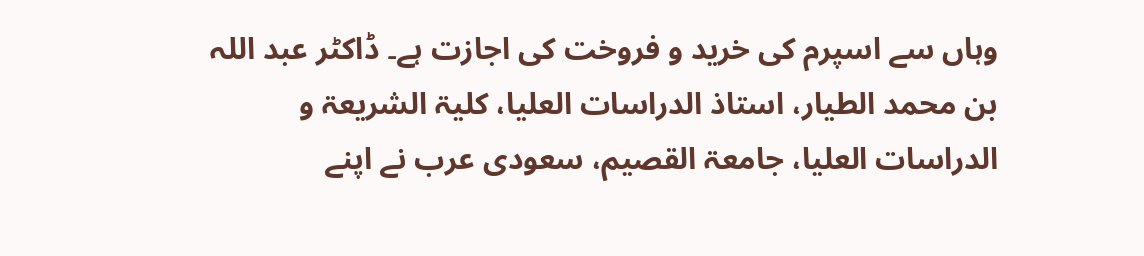وہاں سے اسپرم کی خرید و فروخت کی اجازت ہے۔ ڈاکٹر عبد اللہ بن محمد الطیار، استاذ الدراسات العلیا، کلیۃ الشریعۃ و الدراسات العلیا، جامعۃ القصیم، سعودی عرب نے اپنے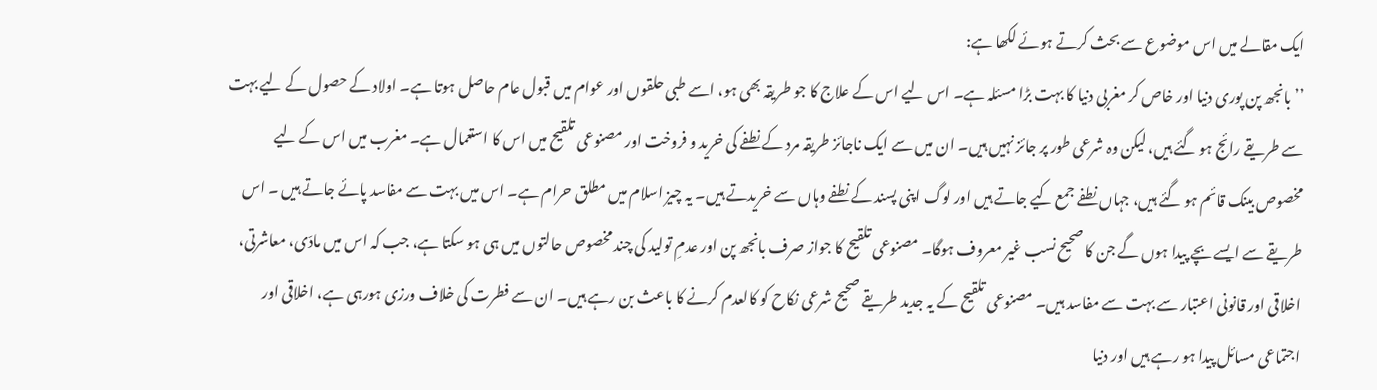ایک مقالے میں اس موضوع سے بحث کرتے ہوئے لکھا ہے:
’’بانجھ پن پوری دنیا اور خاص کر مغربی دنیا کا بہت بڑا مسئلہ ہے۔ اس لیے اس کے علاج کا جو طریقہ بھی ہو، اسے طبی حلقوں اور عوام میں قبول عام حاصل ہوتا ہے۔ اولاد کے حصول کے لیے بہت سے طریقے رائج ہو گئے ہیں، لیکن وہ شرعی طور پر جائز نہیں ہیں۔ ان میں سے ایک ناجائز طریقہ مرد کے نطفے کی خرید و فروخت اور مصنوعی تلقیح میں اس کا استعمال ہے۔ مغرب میں اس کے لیے مخصوص بینک قائم ہو گئے ہیں، جہاں نطفے جمع کیے جاتے ہیں اور لوگ اپنی پسند کے نطفے وہاں سے خریدتے ہیں۔ یہ چیز اسلام میں مطلق حرام ہے۔ اس میں بہت سے مفاسد پائے جاتے ہیں ۔ اس طریقے سے ایسے بچے پیدا ہوں گے جن کا صحیح نسب غیر معروف ہوگا۔ مصنوعی تلقیح کا جواز صرف بانجھ پن اور عدمِ تولید کی چند مخصوص حالتوں میں ہی ہو سکتا ہے، جب کہ اس میں مادّی، معاشرتی، اخلاقی اور قانونی اعتبار سے بہت سے مفاسد ہیں۔ مصنوعی تلقیح کے یہ جدید طریقے صحیح شرعی نکاح کو کالعدم کرنے کا باعث بن رہے ہیں۔ ان سے فطرت کی خلاف ورزی ہورہی ہے، اخلاقی اور اجتماعی مسائل پیدا ہو رہے ہیں اور دنیا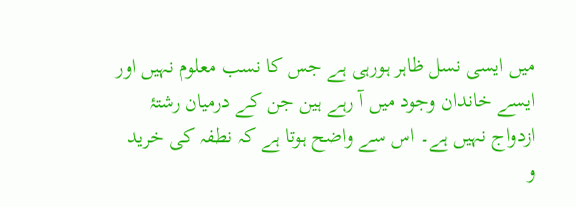میں ایسی نسل ظاہر ہورہی ہے جس کا نسب معلوم نہیں اور ایسے خاندان وجود میں آ رہے ہین جن کے درمیان رشتۂ ازدواج نہیں ہے۔ اس سے واضح ہوتا ہے کہ نطفہ کی خرید و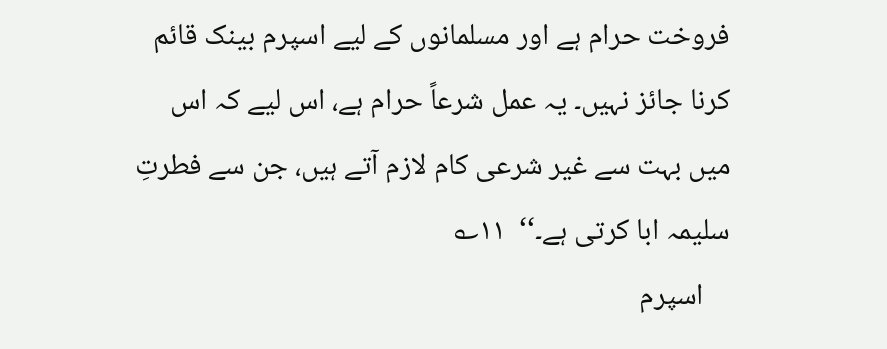فروخت حرام ہے اور مسلمانوں کے لیے اسپرم بینک قائم کرنا جائز نہیں۔ یہ عمل شرعاً حرام ہے، اس لیے کہ اس میں بہت سے غیر شرعی کام لازم آتے ہیں، جن سے فطرتِ سلیمہ ابا کرتی ہے۔‘‘  ۱۱؎
    اسپرم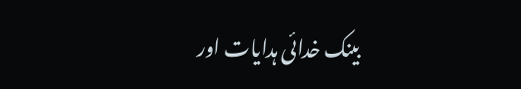بینک خدائی ہدایات اور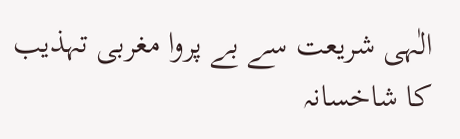الٰہی شریعت سے بے پروا مغربی تہذیب کا شاخسانہ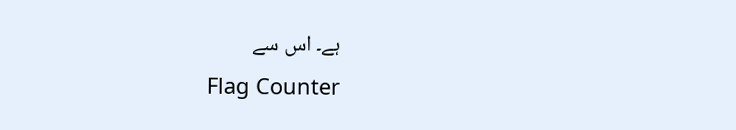ہے۔ اس سے
Flag Counter